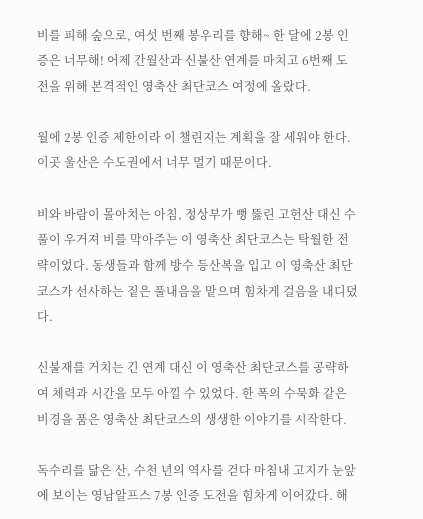비를 피해 숲으로, 여섯 번째 봉우리를 향해~ 한 달에 2봉 인증은 너무해! 어제 간월산과 신불산 연계를 마치고 6번째 도전을 위해 본격적인 영축산 최단코스 여정에 올랐다.

월에 2봉 인증 제한이라 이 챌린지는 계획을 잘 세워야 한다. 이곳 울산은 수도권에서 너무 멀기 때문이다.

비와 바람이 몰아치는 아침, 정상부가 뻥 뚫린 고헌산 대신 수풀이 우거져 비를 막아주는 이 영축산 최단코스는 탁월한 전략이었다. 동생들과 함께 방수 등산복을 입고 이 영축산 최단코스가 선사하는 짙은 풀내음을 맡으며 힘차게 걸음을 내디뎠다.

신불재를 거치는 긴 연계 대신 이 영축산 최단코스를 공략하여 체력과 시간을 모두 아낄 수 있었다. 한 폭의 수묵화 같은 비경을 품은 영축산 최단코스의 생생한 이야기를 시작한다.

독수리를 닮은 산, 수천 년의 역사를 걷다 마침내 고지가 눈앞에 보이는 영남알프스 7봉 인증 도전을 힘차게 이어갔다. 해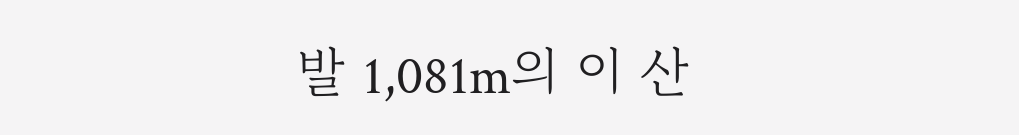발 1,081m의 이 산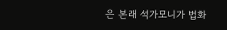은 본래 석가모니가 법화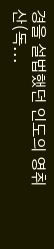경을 설법했던 인도의 영취산(독...